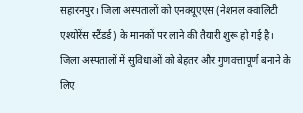सहारनपुर। जिला अस्पतालों को एनक्यूएएस (नेशनल क्वालिटी एश्योरेंस स्टैंडर्ड) के मानकों पर लाने की तैयारी शुरू हो गई है। जिला अस्पतालों में सुविधाओं को बेहतर और गुणवत्तापूर्ण बनाने के लिए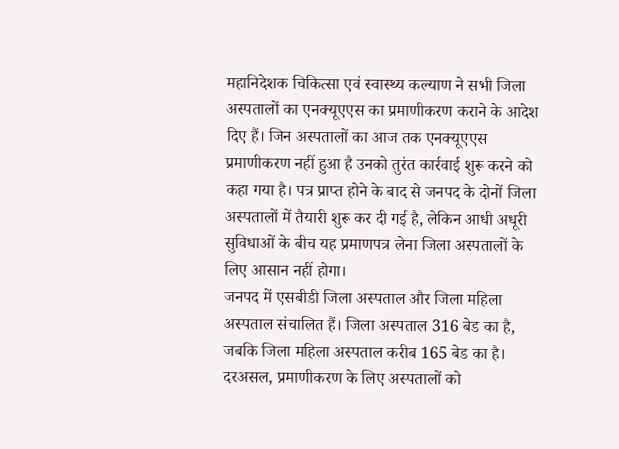महानिदेशक चिकित्सा एवं स्वास्थ्य कल्याण ने सभी जिला अस्पतालों का एनक्यूएएस का प्रमाणीकरण कराने के आदेश दिए हैं। जिन अस्पतालों का आज तक एनक्यूएएस प्रमाणीकरण नहीं हुआ है उनको तुरंत कार्रवाई शुरू करने को कहा गया है। पत्र प्राप्त होने के बाद से जनपद के दोनों जिला अस्पतालों में तैयारी शुरू कर दी गई है, लेकिन आधी अधूरी सुविधाओं के बीच यह प्रमाणपत्र लेना जिला अस्पतालों के लिए आसान नहीं होगा।
जनपद में एसबीडी जिला अस्पताल और जिला महिला अस्पताल संचालित हैं। जिला अस्पताल 316 बेड का है, जबकि जिला महिला अस्पताल करीब 165 बेड का है। दरअसल, प्रमाणीकरण के लिए अस्पतालों को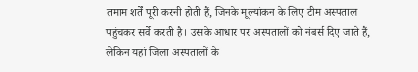तमाम शर्तें पूरी करनी होती हैं, जिनके मूल्यांकन के लिए टीम अस्पताल पहुंचकर सर्वे करती है। उसके आधार पर अस्पतालों को नंबर्स दिए जाते हैं, लेकिन यहां जिला अस्पतालों के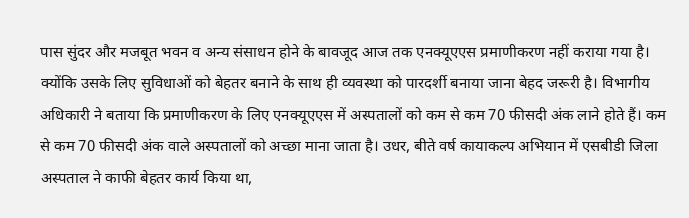पास सुंदर और मजबूत भवन व अन्य संसाधन होने के बावजूद आज तक एनक्यूएएस प्रमाणीकरण नहीं कराया गया है। क्योंकि उसके लिए सुविधाओं को बेहतर बनाने के साथ ही व्यवस्था को पारदर्शी बनाया जाना बेहद जरूरी है। विभागीय अधिकारी ने बताया कि प्रमाणीकरण के लिए एनक्यूएएस में अस्पतालों को कम से कम 70 फीसदी अंक लाने होते हैं। कम से कम 70 फीसदी अंक वाले अस्पतालों को अच्छा माना जाता है। उधर, बीते वर्ष कायाकल्प अभियान में एसबीडी जिला अस्पताल ने काफी बेहतर कार्य किया था,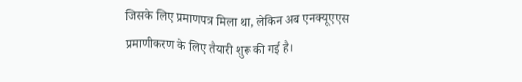जिसके लिए प्रमाणपत्र मिला था, लेकिन अब एनक्यूएएस प्रमाणीकरण के लिए तैयारी शुरू की गई है।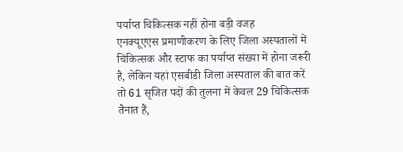पर्याप्त चिकित्सक नहीं होना बड़ी वजह
एनक्यूएएस प्रमाणीकरण के लिए जिला अस्पतालों में चिकित्सक और स्टाफ का पर्याप्त संख्या में होना जरूरी है, लेकिन यहां एसबीडी जिला अस्पताल की बात करें तो 61 सृजित पदों की तुलना में केवल 29 चिकित्सक तैनात हैं,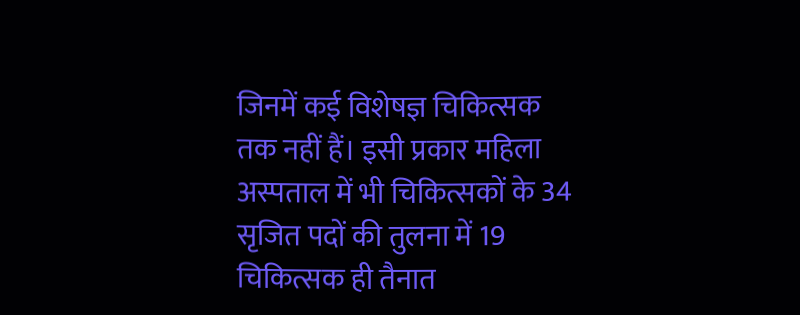जिनमें कई विशेषज्ञ चिकित्सक तक नहीं हैं। इसी प्रकार महिला अस्पताल में भी चिकित्सकों के 34 सृजित पदों की तुलना में 19 चिकित्सक ही तैनात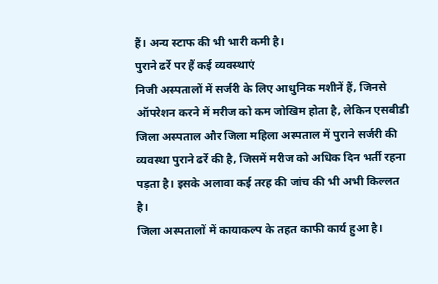हैं। अन्य स्टाफ की भी भारी कमी है।
पुराने ढर्रे पर हैं कई व्यवस्थाएं
निजी अस्पतालों में सर्जरी के लिए आधुनिक मशीनें हैं, जिनसे ऑपरेशन करने में मरीज को कम जोखिम होता है, लेकिन एसबीडी जिला अस्पताल और जिला महिला अस्पताल में पुराने सर्जरी की व्यवस्था पुराने ढर्रे की है, जिसमें मरीज को अधिक दिन भर्ती रहना पड़ता है। इसके अलावा कई तरह की जांच की भी अभी किल्लत है।
जिला अस्पतालों में कायाकल्प के तहत काफी कार्य हुआ है।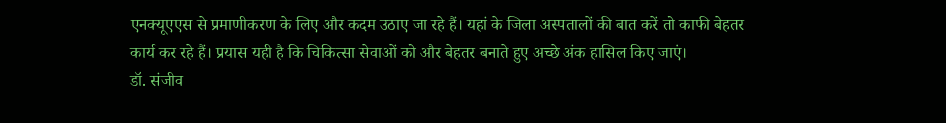एनक्यूएएस से प्रमाणीकरण के लिए और कदम उठाए जा रहे हैं। यहां के जिला अस्पतालों की बात करें तो काफी बेहतर कार्य कर रहे हैं। प्रयास यही है कि चिकित्सा सेवाओं को और बेहतर बनाते हुए अच्छे अंक हासिल किए जाएं।
डॉ. संजीव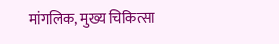मांगलिक, मुख्य चिकित्सा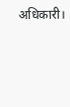अधिकारी।